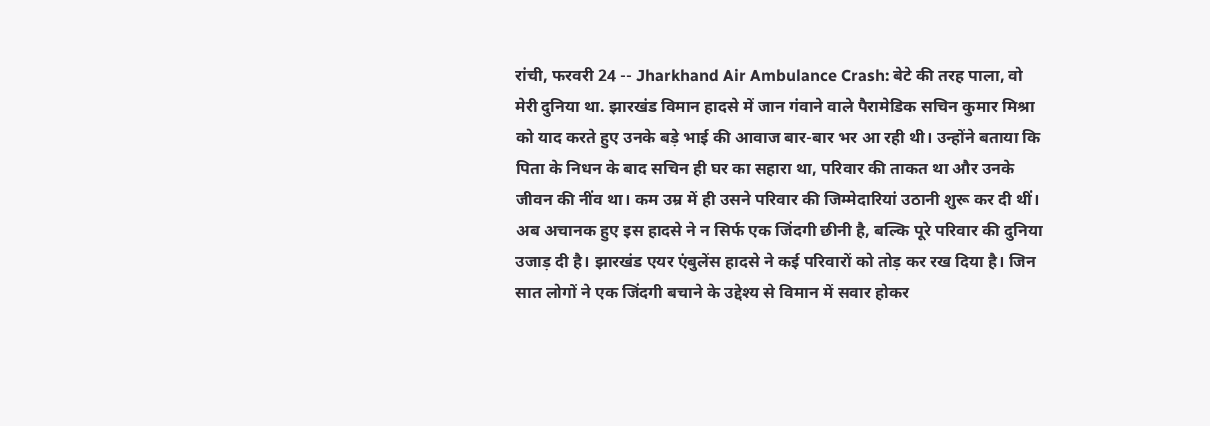रांची, फरवरी 24 -- Jharkhand Air Ambulance Crash: बेटे की तरह पाला, वो मेरी दुनिया था. झारखंड विमान हादसे में जान गंवाने वाले पैरामेडिक सचिन कुमार मिश्रा को याद करते हुए उनके बड़े भाई की आवाज बार-बार भर आ रही थी। उन्होंने बताया कि पिता के निधन के बाद सचिन ही घर का सहारा था, परिवार की ताकत था और उनके जीवन की नींव था। कम उम्र में ही उसने परिवार की जिम्मेदारियां उठानी शुरू कर दी थीं। अब अचानक हुए इस हादसे ने न सिर्फ एक जिंदगी छीनी है, बल्कि पूरे परिवार की दुनिया उजाड़ दी है। झारखंड एयर एंबुलेंस हादसे ने कई परिवारों को तोड़ कर रख दिया है। जिन सात लोगों ने एक जिंदगी बचाने के उद्देश्य से विमान में सवार होकर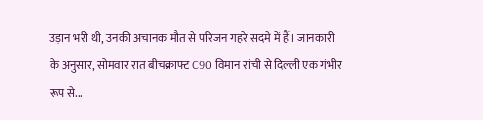उड़ान भरी थी, उनकी अचानक मौत से परिजन गहरे सदमे में हैं। जानकारी के अनुसार, सोमवार रात बीचक्राफ्ट C90 विमान रांची से दिल्ली एक गंभीर रूप से...